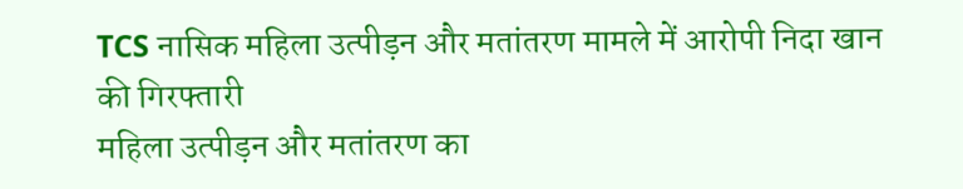TCS नासिक महिला उत्पीड़न और मतांतरण मामले में आरोपी निदा खान की गिरफ्तारी
महिला उत्पीड़न और मतांतरण का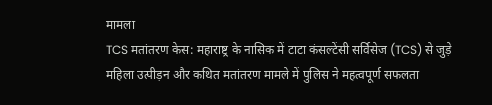मामला
TCS मतांतरण केस: महाराष्ट्र के नासिक में टाटा कंसल्टेंसी सर्विसेज (TCS) से जुड़े महिला उत्पीड़न और कथित मतांतरण मामले में पुलिस ने महत्वपूर्ण सफलता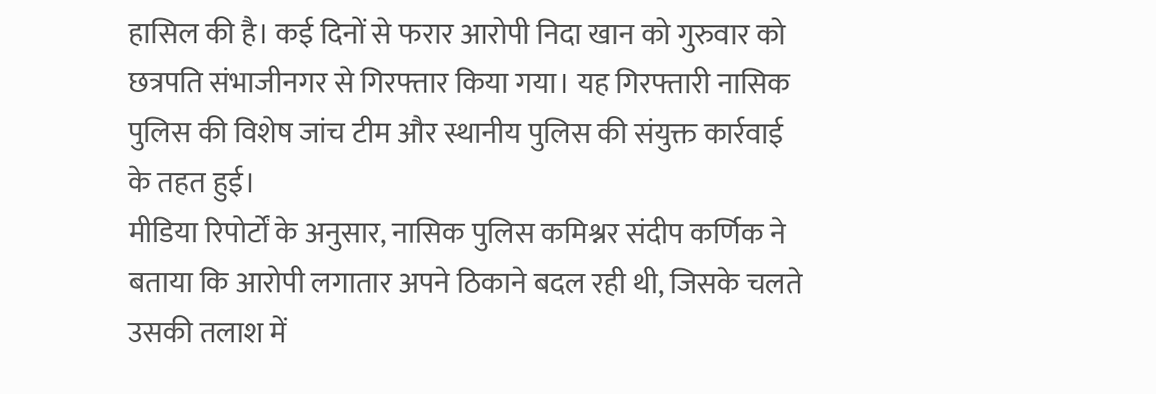हासिल की है। कई दिनों से फरार आरोपी निदा खान को गुरुवार को छत्रपति संभाजीनगर से गिरफ्तार किया गया। यह गिरफ्तारी नासिक पुलिस की विशेष जांच टीम और स्थानीय पुलिस की संयुक्त कार्रवाई के तहत हुई।
मीडिया रिपोर्टों के अनुसार, नासिक पुलिस कमिश्नर संदीप कर्णिक ने बताया कि आरोपी लगातार अपने ठिकाने बदल रही थी, जिसके चलते उसकी तलाश में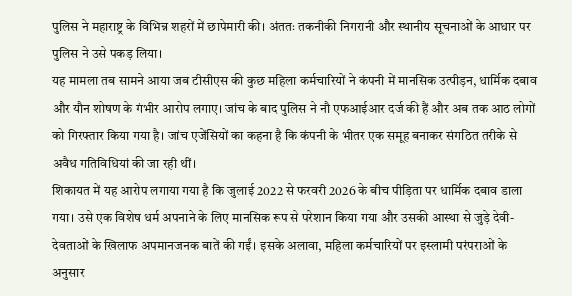पुलिस ने महाराष्ट्र के विभिन्न शहरों में छापेमारी की। अंततः तकनीकी निगरानी और स्थानीय सूचनाओं के आधार पर पुलिस ने उसे पकड़ लिया।
यह मामला तब सामने आया जब टीसीएस की कुछ महिला कर्मचारियों ने कंपनी में मानसिक उत्पीड़न, धार्मिक दबाव और यौन शोषण के गंभीर आरोप लगाए। जांच के बाद पुलिस ने नौ एफआईआर दर्ज की हैं और अब तक आठ लोगों को गिरफ्तार किया गया है। जांच एजेंसियों का कहना है कि कंपनी के भीतर एक समूह बनाकर संगठित तरीके से अवैध गतिविधियां की जा रही थीं।
शिकायत में यह आरोप लगाया गया है कि जुलाई 2022 से फरवरी 2026 के बीच पीड़िता पर धार्मिक दबाव डाला गया। उसे एक विशेष धर्म अपनाने के लिए मानसिक रूप से परेशान किया गया और उसकी आस्था से जुड़े देवी-देवताओं के खिलाफ अपमानजनक बातें की गईं। इसके अलावा, महिला कर्मचारियों पर इस्लामी परंपराओं के अनुसार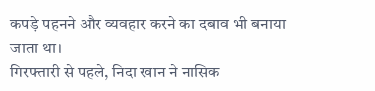कपड़े पहनने और व्यवहार करने का दबाव भी बनाया जाता था।
गिरफ्तारी से पहले, निदा खान ने नासिक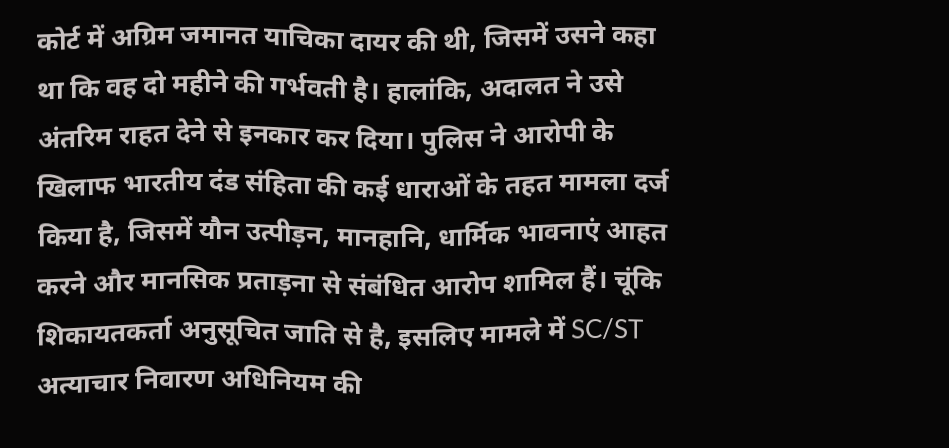कोर्ट में अग्रिम जमानत याचिका दायर की थी, जिसमें उसने कहा था कि वह दो महीने की गर्भवती है। हालांकि, अदालत ने उसे अंतरिम राहत देने से इनकार कर दिया। पुलिस ने आरोपी के खिलाफ भारतीय दंड संहिता की कई धाराओं के तहत मामला दर्ज किया है, जिसमें यौन उत्पीड़न, मानहानि, धार्मिक भावनाएं आहत करने और मानसिक प्रताड़ना से संबंधित आरोप शामिल हैं। चूंकि शिकायतकर्ता अनुसूचित जाति से है, इसलिए मामले में SC/ST अत्याचार निवारण अधिनियम की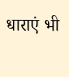धाराएं भी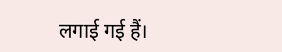लगाई गई हैं।